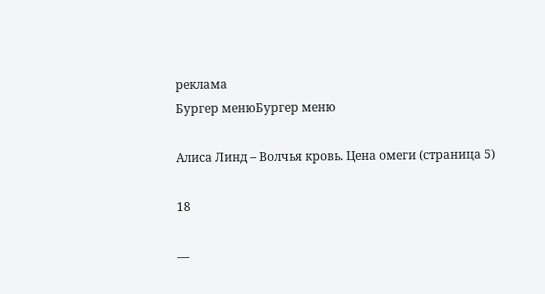реклама
Бургер менюБургер меню

Алиса Линд – Волчья кровь. Цена омеги (страница 5)

18

—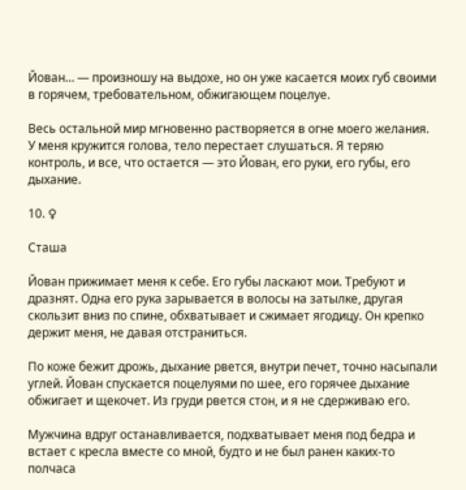Йован… — произношу на выдохе, но он уже касается моих губ своими в горячем, требовательном, обжигающем поцелуе.

Весь остальной мир мгновенно растворяется в огне моего желания. У меня кружится голова, тело перестает слушаться. Я теряю контроль, и все, что остается — это Йован, его руки, его губы, его дыхание.

10. ♀

Сташа

Йован прижимает меня к себе. Его губы ласкают мои. Требуют и дразнят. Одна его рука зарывается в волосы на затылке, другая скользит вниз по спине, обхватывает и сжимает ягодицу. Он крепко держит меня, не давая отстраниться.

По коже бежит дрожь, дыхание рвется, внутри печет, точно насыпали углей. Йован спускается поцелуями по шее, его горячее дыхание обжигает и щекочет. Из груди рвется стон, и я не сдерживаю его.

Мужчина вдруг останавливается, подхватывает меня под бедра и встает с кресла вместе со мной, будто и не был ранен каких-то полчаса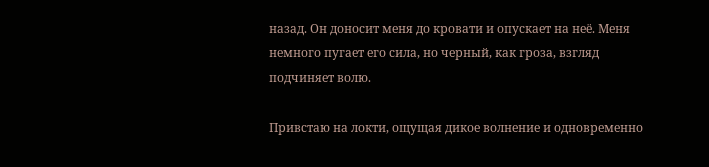назад. Он доносит меня до кровати и опускает на неё. Меня немного пугает его сила, но черный, как гроза, взгляд подчиняет волю.

Привстаю на локти, ощущая дикое волнение и одновременно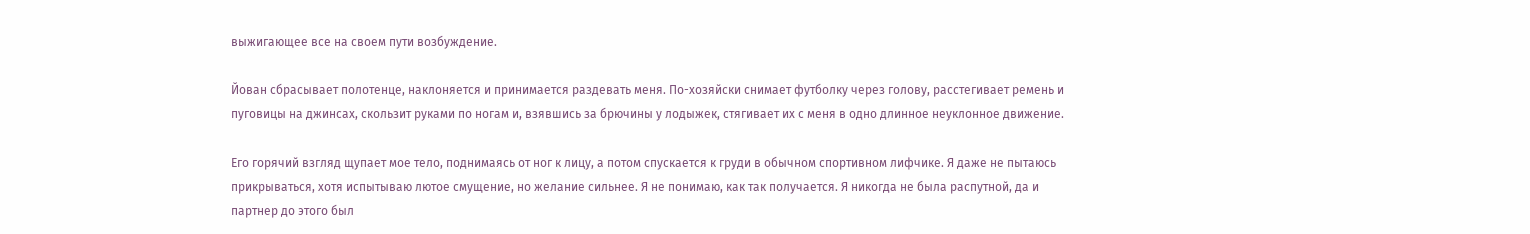выжигающее все на своем пути возбуждение.

Йован сбрасывает полотенце, наклоняется и принимается раздевать меня. По-хозяйски снимает футболку через голову, расстегивает ремень и пуговицы на джинсах, скользит руками по ногам и, взявшись за брючины у лодыжек, стягивает их с меня в одно длинное неуклонное движение.

Его горячий взгляд щупает мое тело, поднимаясь от ног к лицу, а потом спускается к груди в обычном спортивном лифчике. Я даже не пытаюсь прикрываться, хотя испытываю лютое смущение, но желание сильнее. Я не понимаю, как так получается. Я никогда не была распутной, да и партнер до этого был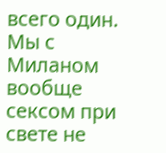всего один. Мы с Миланом вообще сексом при свете не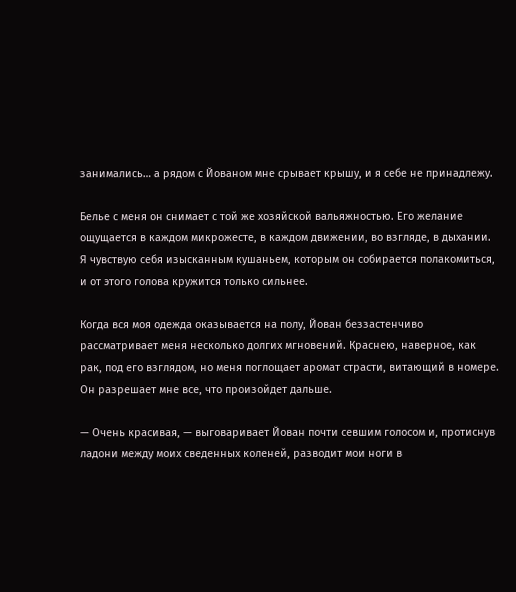занимались… а рядом с Йованом мне срывает крышу, и я себе не принадлежу.

Белье с меня он снимает с той же хозяйской вальяжностью. Его желание ощущается в каждом микрожесте, в каждом движении, во взгляде, в дыхании. Я чувствую себя изысканным кушаньем, которым он собирается полакомиться, и от этого голова кружится только сильнее.

Когда вся моя одежда оказывается на полу, Йован беззастенчиво рассматривает меня несколько долгих мгновений. Краснею, наверное, как рак, под его взглядом, но меня поглощает аромат страсти, витающий в номере. Он разрешает мне все, что произойдет дальше.

— Очень красивая, — выговаривает Йован почти севшим голосом и, протиснув ладони между моих сведенных коленей, разводит мои ноги в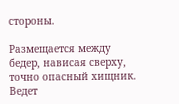стороны.

Размещается между бедер, нависая сверху, точно опасный хищник. Ведет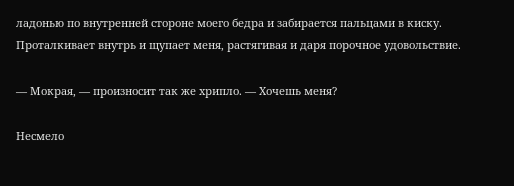ладонью по внутренней стороне моего бедра и забирается пальцами в киску. Проталкивает внутрь и щупает меня, растягивая и даря порочное удовольствие.

— Мокрая, — произносит так же хрипло. — Хочешь меня?

Несмело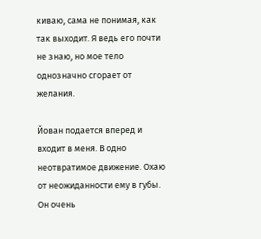киваю, сама не понимая, как так выходит. Я ведь его почти не знаю, но мое тело однозначно сгорает от желания.

Йован подается вперед и входит в меня. В одно неотвратимое движение. Охаю от неожиданности ему в губы. Он очень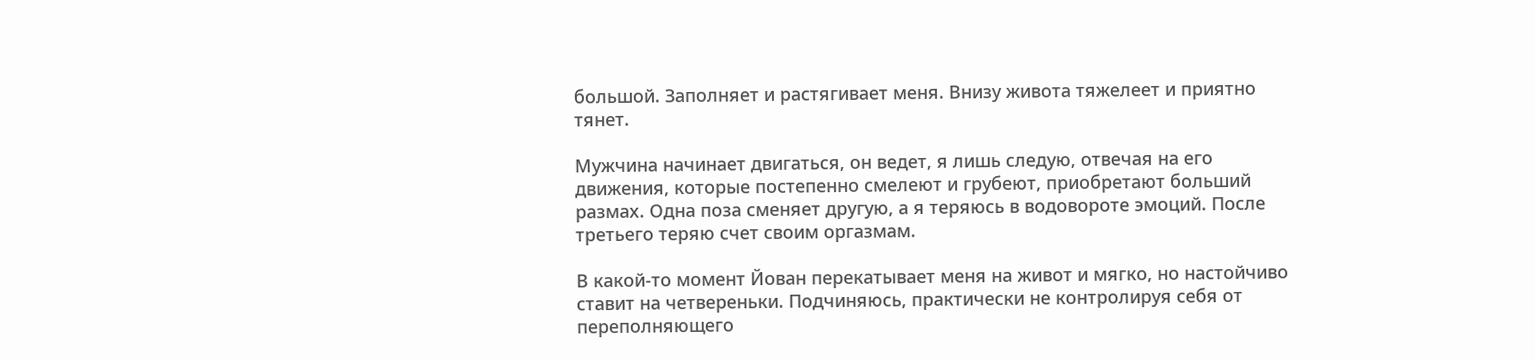большой. Заполняет и растягивает меня. Внизу живота тяжелеет и приятно тянет.

Мужчина начинает двигаться, он ведет, я лишь следую, отвечая на его движения, которые постепенно смелеют и грубеют, приобретают больший размах. Одна поза сменяет другую, а я теряюсь в водовороте эмоций. После третьего теряю счет своим оргазмам.

В какой-то момент Йован перекатывает меня на живот и мягко, но настойчиво ставит на четвереньки. Подчиняюсь, практически не контролируя себя от переполняющего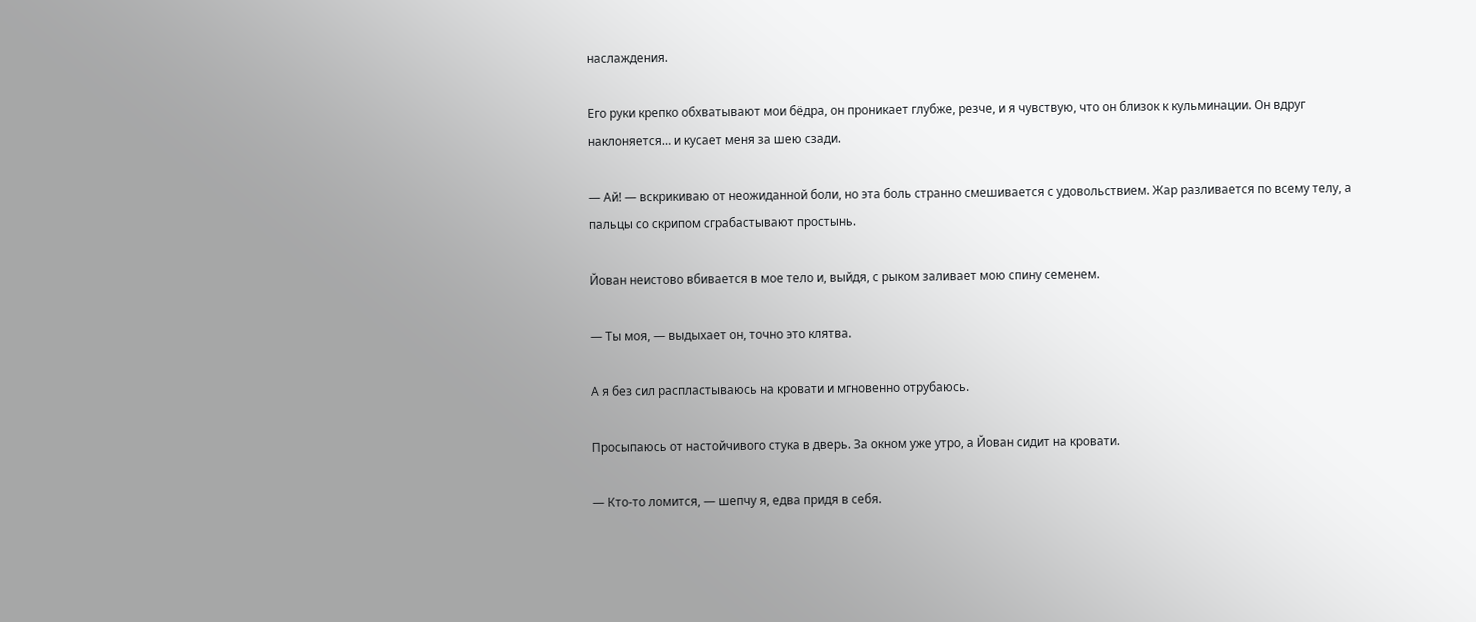наслаждения.

Его руки крепко обхватывают мои бёдра, он проникает глубже, резче, и я чувствую, что он близок к кульминации. Он вдруг наклоняется… и кусает меня за шею сзади.

— Ай! — вскрикиваю от неожиданной боли, но эта боль странно смешивается с удовольствием. Жар разливается по всему телу, а пальцы со скрипом сграбастывают простынь.

Йован неистово вбивается в мое тело и, выйдя, с рыком заливает мою спину семенем.

— Ты моя, — выдыхает он, точно это клятва.

А я без сил распластываюсь на кровати и мгновенно отрубаюсь.

Просыпаюсь от настойчивого стука в дверь. За окном уже утро, а Йован сидит на кровати.

— Кто-то ломится, — шепчу я, едва придя в себя.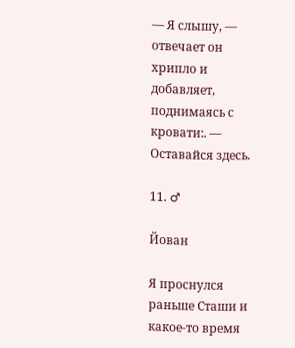— Я слышу, — отвечает он хрипло и добавляет, поднимаясь с кровати:. — Оставайся здесь.

11. ♂

Йован

Я проснулся раньше Сташи и какое-то время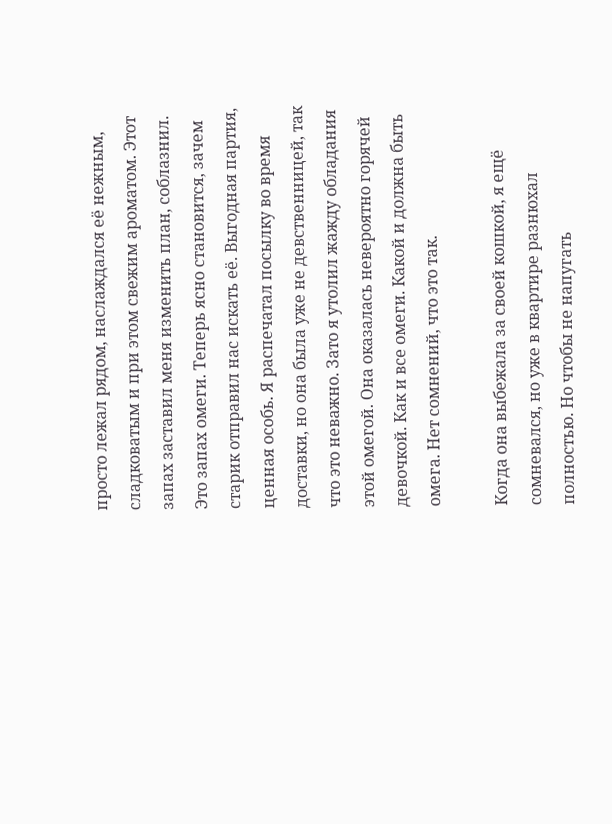просто лежал рядом, наслаждался её нежным, сладковатым и при этом свежим ароматом. Этот запах заставил меня изменить план, соблазнил. Это запах омеги. Теперь ясно становится, зачем старик отправил нас искать её. Выгодная партия, ценная особь. Я распечатал посылку во время доставки, но она была уже не девственницей, так что это неважно. Зато я утолил жажду обладания этой омегой. Она оказалась невероятно горячей девочкой. Как и все омеги. Какой и должна быть омега. Нет сомнений, что это так.

Когда она выбежала за своей кошкой, я ещё сомневался, но уже в квартире разнюхал полностью. Но чтобы не напугать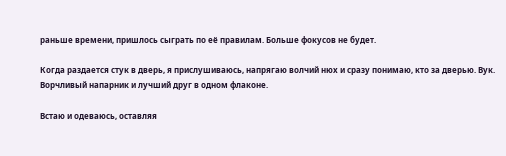раньше времени, пришлось сыграть по её правилам. Больше фокусов не будет.

Когда раздается стук в дверь, я прислушиваюсь, напрягаю волчий нюх и сразу понимаю, кто за дверью. Вук. Ворчливый напарник и лучший друг в одном флаконе.

Встаю и одеваюсь, оставляя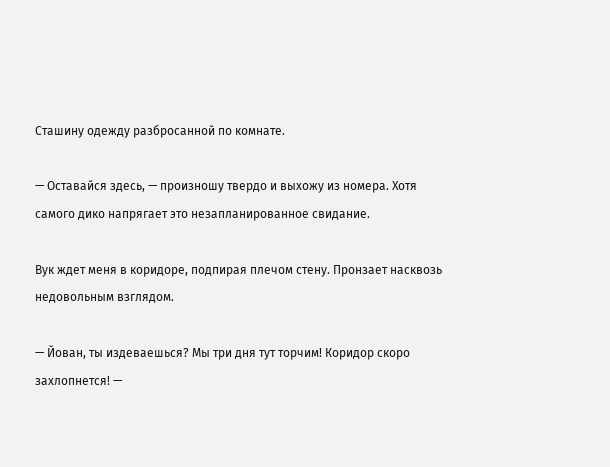Сташину одежду разбросанной по комнате.

— Оставайся здесь, — произношу твердо и выхожу из номера. Хотя самого дико напрягает это незапланированное свидание.

Вук ждет меня в коридоре, подпирая плечом стену. Пронзает насквозь недовольным взглядом.

— Йован, ты издеваешься? Мы три дня тут торчим! Коридор скоро захлопнется! —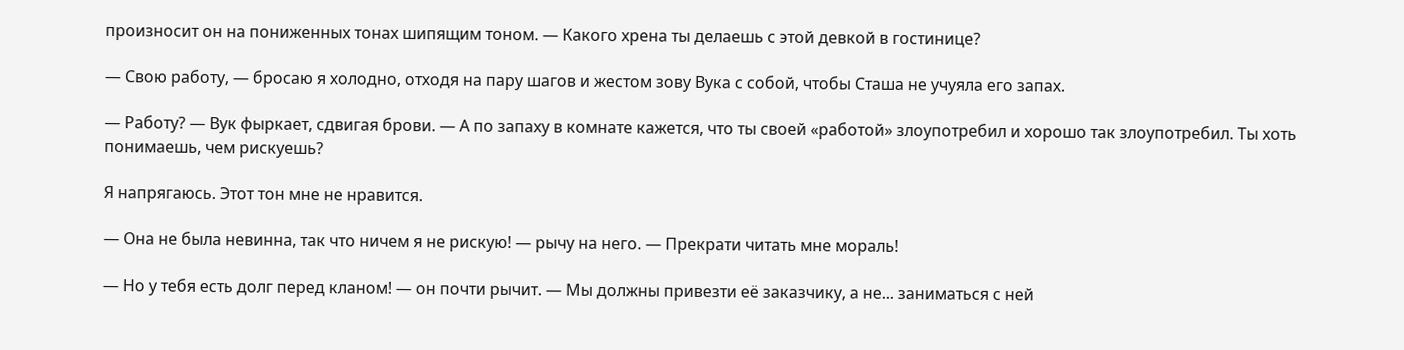произносит он на пониженных тонах шипящим тоном. — Какого хрена ты делаешь с этой девкой в гостинице?

— Свою работу, — бросаю я холодно, отходя на пару шагов и жестом зову Вука с собой, чтобы Сташа не учуяла его запах.

— Работу? — Вук фыркает, сдвигая брови. — А по запаху в комнате кажется, что ты своей «работой» злоупотребил и хорошо так злоупотребил. Ты хоть понимаешь, чем рискуешь?

Я напрягаюсь. Этот тон мне не нравится.

— Она не была невинна, так что ничем я не рискую! — рычу на него. — Прекрати читать мне мораль!

— Но у тебя есть долг перед кланом! — он почти рычит. — Мы должны привезти её заказчику, а не... заниматься с ней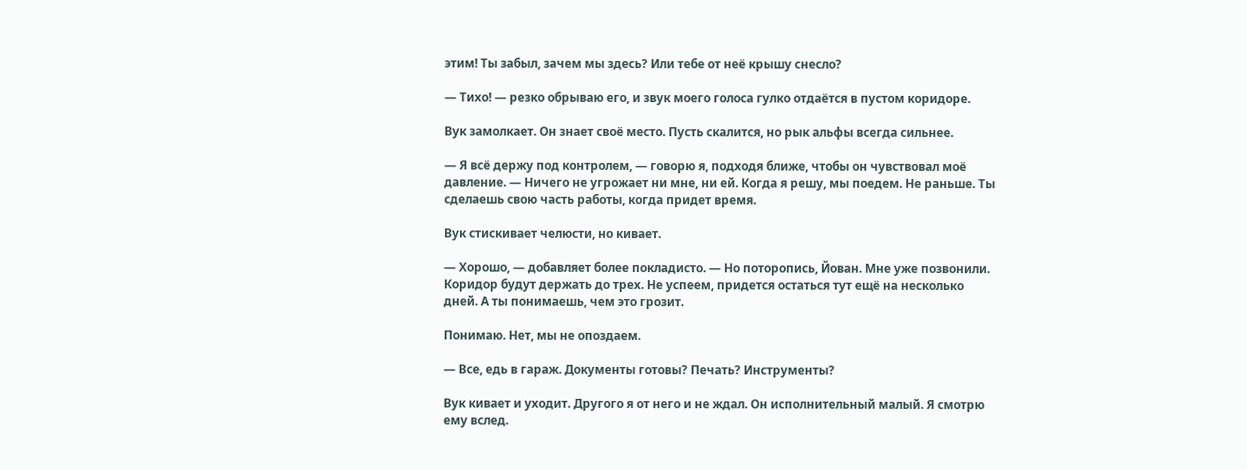этим! Ты забыл, зачем мы здесь? Или тебе от неё крышу снесло?

— Тихо! — резко обрываю его, и звук моего голоса гулко отдаётся в пустом коридоре.

Вук замолкает. Он знает своё место. Пусть скалится, но рык альфы всегда сильнее.

— Я всё держу под контролем, — говорю я, подходя ближе, чтобы он чувствовал моё давление. — Ничего не угрожает ни мне, ни ей. Когда я решу, мы поедем. Не раньше. Ты сделаешь свою часть работы, когда придет время.

Вук стискивает челюсти, но кивает.

— Хорошо, — добавляет более покладисто. — Но поторопись, Йован. Мне уже позвонили. Коридор будут держать до трех. Не успеем, придется остаться тут ещё на несколько дней. А ты понимаешь, чем это грозит.

Понимаю. Нет, мы не опоздаем.

— Все, едь в гараж. Документы готовы? Печать? Инструменты?

Вук кивает и уходит. Другого я от него и не ждал. Он исполнительный малый. Я смотрю ему вслед.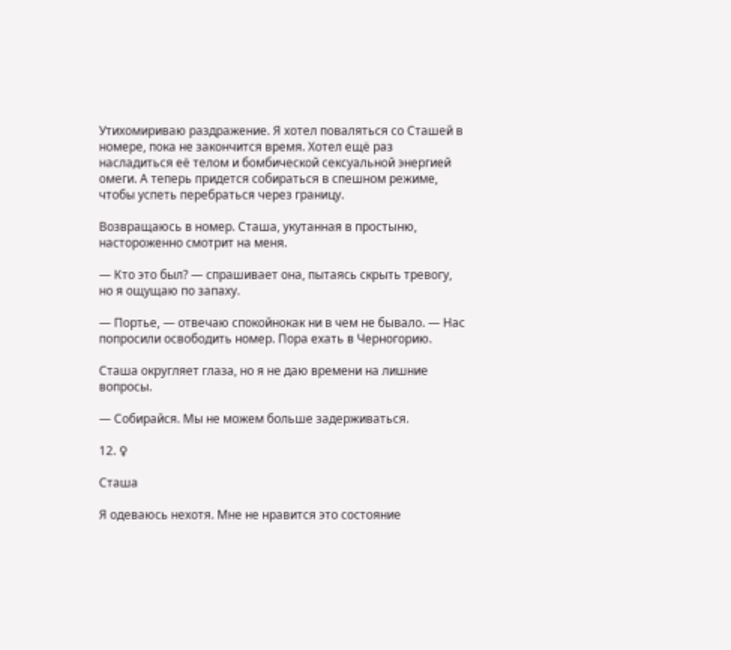Утихомириваю раздражение. Я хотел поваляться со Сташей в номере, пока не закончится время. Хотел ещё раз насладиться её телом и бомбической сексуальной энергией омеги. А теперь придется собираться в спешном режиме, чтобы успеть перебраться через границу.

Возвращаюсь в номер. Сташа, укутанная в простыню, настороженно смотрит на меня.

— Кто это был? — спрашивает она, пытаясь скрыть тревогу, но я ощущаю по запаху.

— Портье, — отвечаю спокойнокак ни в чем не бывало. — Нас попросили освободить номер. Пора ехать в Черногорию.

Сташа округляет глаза, но я не даю времени на лишние вопросы.

— Собирайся. Мы не можем больше задерживаться.

12. ♀

Сташа

Я одеваюсь нехотя. Мне не нравится это состояние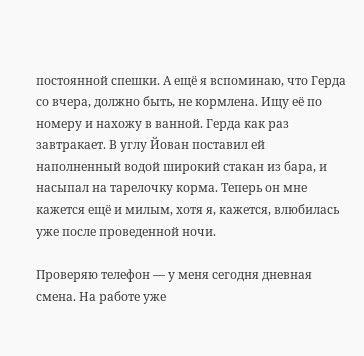постоянной спешки. А ещё я вспоминаю, что Герда со вчера, должно быть, не кормлена. Ищу её по номеру и нахожу в ванной. Герда как раз завтракает. В углу Йован поставил ей наполненный водой широкий стакан из бара, и насыпал на тарелочку корма. Теперь он мне кажется ещё и милым, хотя я, кажется, влюбилась уже после проведенной ночи.

Проверяю телефон — у меня сегодня дневная смена. На работе уже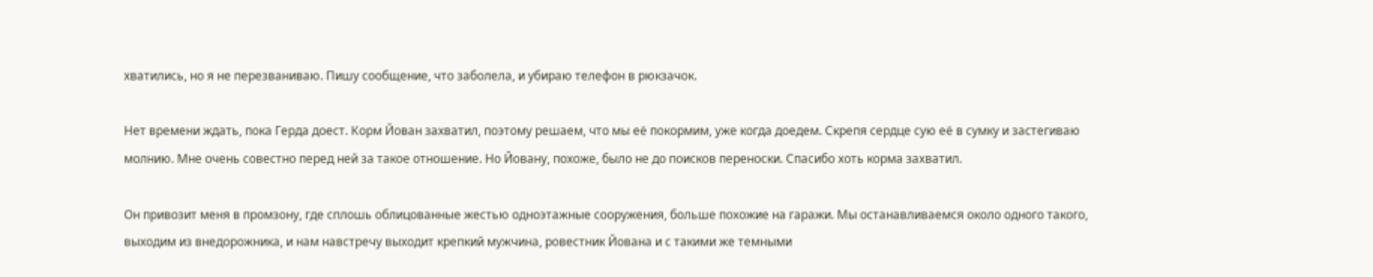хватились, но я не перезваниваю. Пишу сообщение, что заболела, и убираю телефон в рюкзачок.

Нет времени ждать, пока Герда доест. Корм Йован захватил, поэтому решаем, что мы её покормим, уже когда доедем. Скрепя сердце сую её в сумку и застегиваю молнию. Мне очень совестно перед ней за такое отношение. Но Йовану, похоже, было не до поисков переноски. Спасибо хоть корма захватил.

Он привозит меня в промзону, где сплошь облицованные жестью одноэтажные сооружения, больше похожие на гаражи. Мы останавливаемся около одного такого, выходим из внедорожника, и нам навстречу выходит крепкий мужчина, ровестник Йована и с такими же темными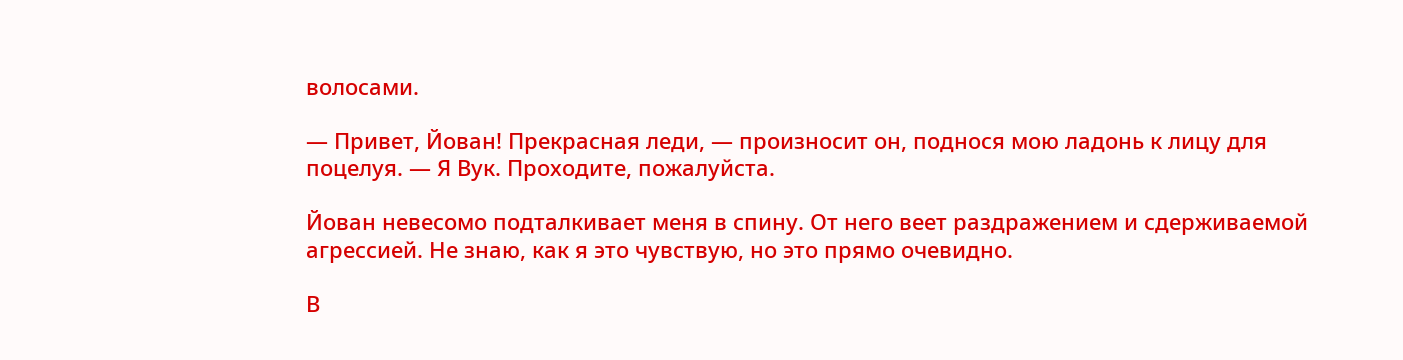волосами.

— Привет, Йован! Прекрасная леди, — произносит он, поднося мою ладонь к лицу для поцелуя. — Я Вук. Проходите, пожалуйста.

Йован невесомо подталкивает меня в спину. От него веет раздражением и сдерживаемой агрессией. Не знаю, как я это чувствую, но это прямо очевидно.

В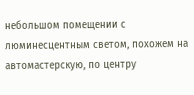небольшом помещении с люминесцентным светом, похожем на автомастерскую, по центру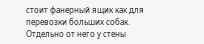стоит фанерный ящик как для перевозки больших собак. Отдельно от него у стены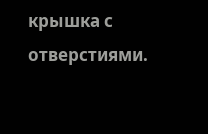крышка с отверстиями.